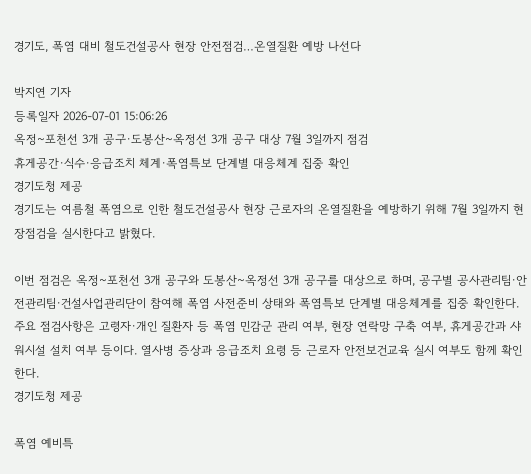경기도, 폭염 대비 철도건설공사 현장 안전점검…온열질환 예방 나선다

박지연 기자
등록일자 2026-07-01 15:06:26
옥정~포천선 3개 공구·도봉산~옥정선 3개 공구 대상 7월 3일까지 점검
휴게공간·식수·응급조치 체계·폭염특보 단계별 대응체계 집중 확인
경기도청 제공
경기도는 여름철 폭염으로 인한 철도건설공사 현장 근로자의 온열질환을 예방하기 위해 7월 3일까지 현장점검을 실시한다고 밝혔다.

이번 점검은 옥정~포천선 3개 공구와 도봉산~옥정선 3개 공구를 대상으로 하며, 공구별 공사관리팀·안전관리팀·건설사업관리단이 참여해 폭염 사전준비 상태와 폭염특보 단계별 대응체계를 집중 확인한다. 주요 점검사항은 고령자·개인 질환자 등 폭염 민감군 관리 여부, 현장 연락망 구축 여부, 휴게공간과 샤워시설 설치 여부 등이다. 열사병 증상과 응급조치 요령 등 근로자 안전보건교육 실시 여부도 함께 확인한다.
경기도청 제공

폭염 예비특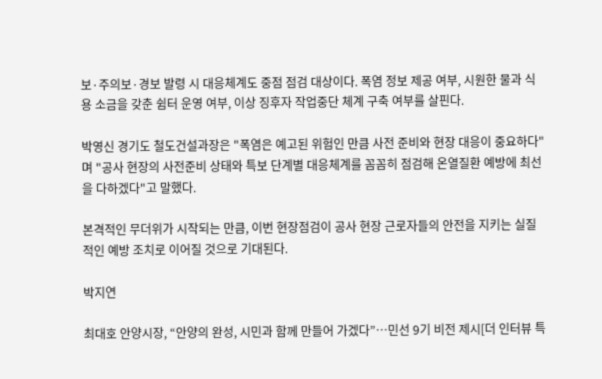보·주의보·경보 발령 시 대응체계도 중점 점검 대상이다. 폭염 정보 제공 여부, 시원한 물과 식용 소금을 갖춘 쉼터 운영 여부, 이상 징후자 작업중단 체계 구축 여부를 살핀다.

박영신 경기도 철도건설과장은 "폭염은 예고된 위험인 만큼 사전 준비와 현장 대응이 중요하다"며 "공사 현장의 사전준비 상태와 특보 단계별 대응체계를 꼼꼼히 점검해 온열질환 예방에 최선을 다하겠다"고 말했다.

본격적인 무더위가 시작되는 만큼, 이번 현장점검이 공사 현장 근로자들의 안전을 지키는 실질적인 예방 조치로 이어질 것으로 기대된다.

박지연

최대호 안양시장, “안양의 완성, 시민과 함께 만들어 가겠다”…민선 9기 비전 제시[더 인터뷰 특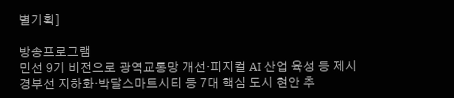별기획]

방송프로그램
민선 9기 비전으로 광역교통망 개선·피지컬 AI 산업 육성 등 제시 경부선 지하화·박달스마트시티 등 7대 핵심 도시 현안 추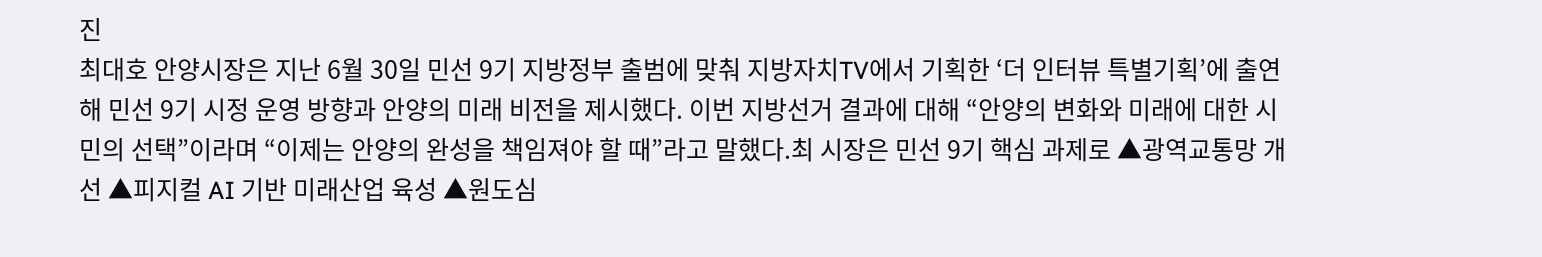진
최대호 안양시장은 지난 6월 30일 민선 9기 지방정부 출범에 맞춰 지방자치TV에서 기획한 ‘더 인터뷰 특별기획’에 출연해 민선 9기 시정 운영 방향과 안양의 미래 비전을 제시했다. 이번 지방선거 결과에 대해 “안양의 변화와 미래에 대한 시민의 선택”이라며 “이제는 안양의 완성을 책임져야 할 때”라고 말했다.최 시장은 민선 9기 핵심 과제로 ▲광역교통망 개선 ▲피지컬 AI 기반 미래산업 육성 ▲원도심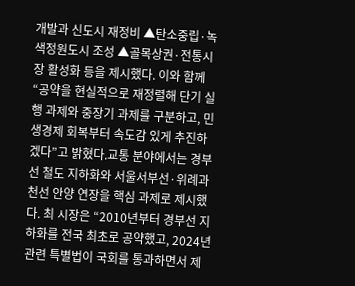개발과 신도시 재정비 ▲탄소중립·녹색정원도시 조성 ▲골목상권·전통시장 활성화 등을 제시했다. 이와 함께 “공약을 현실적으로 재정렬해 단기 실행 과제와 중장기 과제를 구분하고, 민생경제 회복부터 속도감 있게 추진하겠다”고 밝혔다.교통 분야에서는 경부선 철도 지하화와 서울서부선·위례과천선 안양 연장을 핵심 과제로 제시했다. 최 시장은 “2010년부터 경부선 지하화를 전국 최초로 공약했고, 2024년 관련 특별법이 국회를 통과하면서 제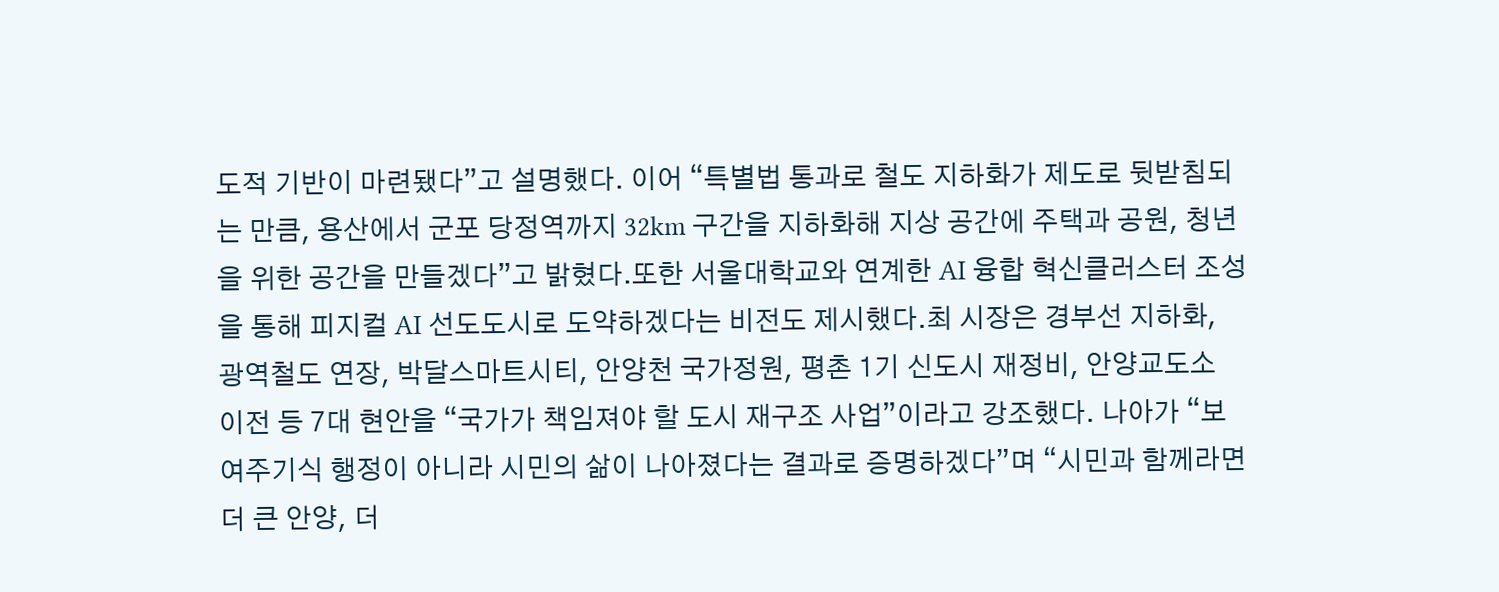도적 기반이 마련됐다”고 설명했다. 이어 “특별법 통과로 철도 지하화가 제도로 뒷받침되는 만큼, 용산에서 군포 당정역까지 32km 구간을 지하화해 지상 공간에 주택과 공원, 청년을 위한 공간을 만들겠다”고 밝혔다.또한 서울대학교와 연계한 AI 융합 혁신클러스터 조성을 통해 피지컬 AI 선도도시로 도약하겠다는 비전도 제시했다.최 시장은 경부선 지하화, 광역철도 연장, 박달스마트시티, 안양천 국가정원, 평촌 1기 신도시 재정비, 안양교도소 이전 등 7대 현안을 “국가가 책임져야 할 도시 재구조 사업”이라고 강조했다. 나아가 “보여주기식 행정이 아니라 시민의 삶이 나아졌다는 결과로 증명하겠다”며 “시민과 함께라면 더 큰 안양, 더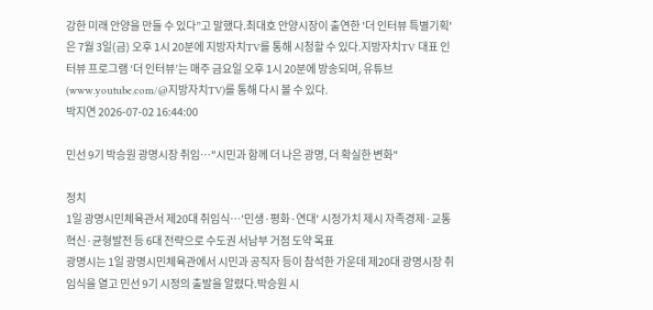강한 미래 안양을 만들 수 있다”고 말했다.최대호 안양시장이 출연한 '더 인터뷰 특별기획'은 7월 3일(금) 오후 1시 20분에 지방자치TV를 통해 시청할 수 있다.지방자치TV 대표 인터뷰 프로그램 ‘더 인터뷰’는 매주 금요일 오후 1시 20분에 방송되며, 유튜브(www.youtube.com/@지방자치TV)를 통해 다시 볼 수 있다.
박지연 2026-07-02 16:44:00

민선 9기 박승원 광명시장 취임…"시민과 함께 더 나은 광명, 더 확실한 변화"

정치
1일 광명시민체육관서 제20대 취임식…'민생·평화·연대' 시정가치 제시 자족경제·교통혁신·균형발전 등 6대 전략으로 수도권 서남부 거점 도약 목표
광명시는 1일 광명시민체육관에서 시민과 공직자 등이 참석한 가운데 제20대 광명시장 취임식을 열고 민선 9기 시정의 출발을 알렸다.박승원 시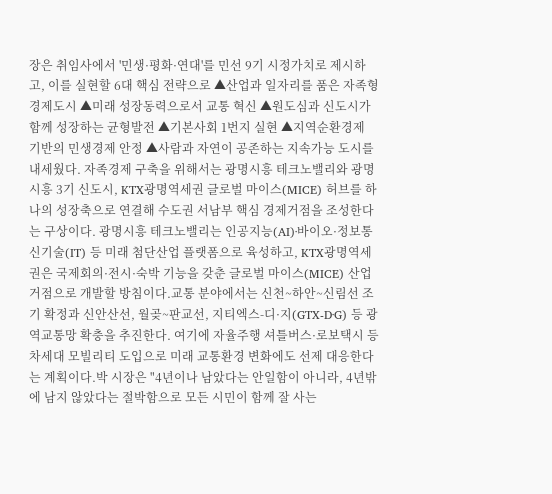장은 취임사에서 '민생·평화·연대'를 민선 9기 시정가치로 제시하고, 이를 실현할 6대 핵심 전략으로 ▲산업과 일자리를 품은 자족형 경제도시 ▲미래 성장동력으로서 교통 혁신 ▲원도심과 신도시가 함께 성장하는 균형발전 ▲기본사회 1번지 실현 ▲지역순환경제 기반의 민생경제 안정 ▲사람과 자연이 공존하는 지속가능 도시를 내세웠다. 자족경제 구축을 위해서는 광명시흥 테크노밸리와 광명시흥 3기 신도시, KTX광명역세권 글로벌 마이스(MICE) 허브를 하나의 성장축으로 연결해 수도권 서남부 핵심 경제거점을 조성한다는 구상이다. 광명시흥 테크노밸리는 인공지능(AI)·바이오·정보통신기술(IT) 등 미래 첨단산업 플랫폼으로 육성하고, KTX광명역세권은 국제회의·전시·숙박 기능을 갖춘 글로벌 마이스(MICE) 산업 거점으로 개발할 방침이다.교통 분야에서는 신천~하안~신림선 조기 확정과 신안산선, 월곶~판교선, 지티엑스-디·지(GTX-D·G) 등 광역교통망 확충을 추진한다. 여기에 자율주행 셔틀버스·로보택시 등 차세대 모빌리티 도입으로 미래 교통환경 변화에도 선제 대응한다는 계획이다.박 시장은 "4년이나 남았다는 안일함이 아니라, 4년밖에 남지 않았다는 절박함으로 모든 시민이 함께 잘 사는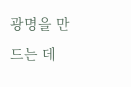광명을 만드는 데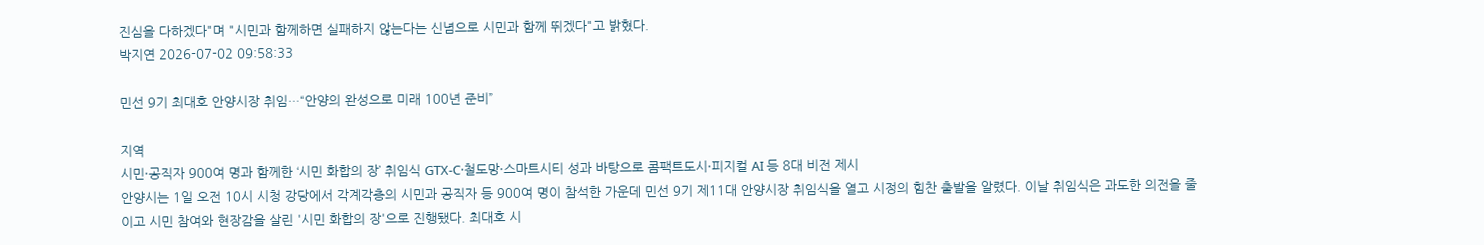진심을 다하겠다"며 "시민과 함께하면 실패하지 않는다는 신념으로 시민과 함께 뛰겠다"고 밝혔다.
박지연 2026-07-02 09:58:33

민선 9기 최대호 안양시장 취임…“안양의 완성으로 미래 100년 준비”

지역
시민·공직자 900여 명과 함께한 ‘시민 화합의 장’ 취임식 GTX-C·철도망·스마트시티 성과 바탕으로 콤팩트도시·피지컬 AI 등 8대 비전 제시
안양시는 1일 오전 10시 시청 강당에서 각계각층의 시민과 공직자 등 900여 명이 참석한 가운데 민선 9기 제11대 안양시장 취임식을 열고 시정의 힘찬 출발을 알렸다. 이날 취임식은 과도한 의전을 줄이고 시민 참여와 현장감을 살린 '시민 화합의 장'으로 진행됐다. 최대호 시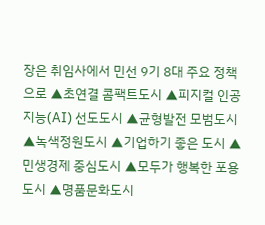장은 취임사에서 민선 9기 8대 주요 정책으로 ▲초연결 콤팩트도시 ▲피지컬 인공지능(AI) 선도도시 ▲균형발전 모범도시 ▲녹색정원도시 ▲기업하기 좋은 도시 ▲민생경제 중심도시 ▲모두가 행복한 포용도시 ▲명품문화도시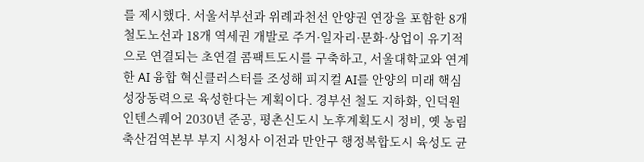를 제시했다. 서울서부선과 위례과천선 안양권 연장을 포함한 8개 철도노선과 18개 역세권 개발로 주거·일자리·문화·상업이 유기적으로 연결되는 초연결 콤팩트도시를 구축하고, 서울대학교와 연계한 AI 융합 혁신클러스터를 조성해 피지컬 AI를 안양의 미래 핵심 성장동력으로 육성한다는 계획이다. 경부선 철도 지하화, 인덕원 인텐스퀘어 2030년 준공, 평촌신도시 노후계획도시 정비, 옛 농림축산검역본부 부지 시청사 이전과 만안구 행정복합도시 육성도 균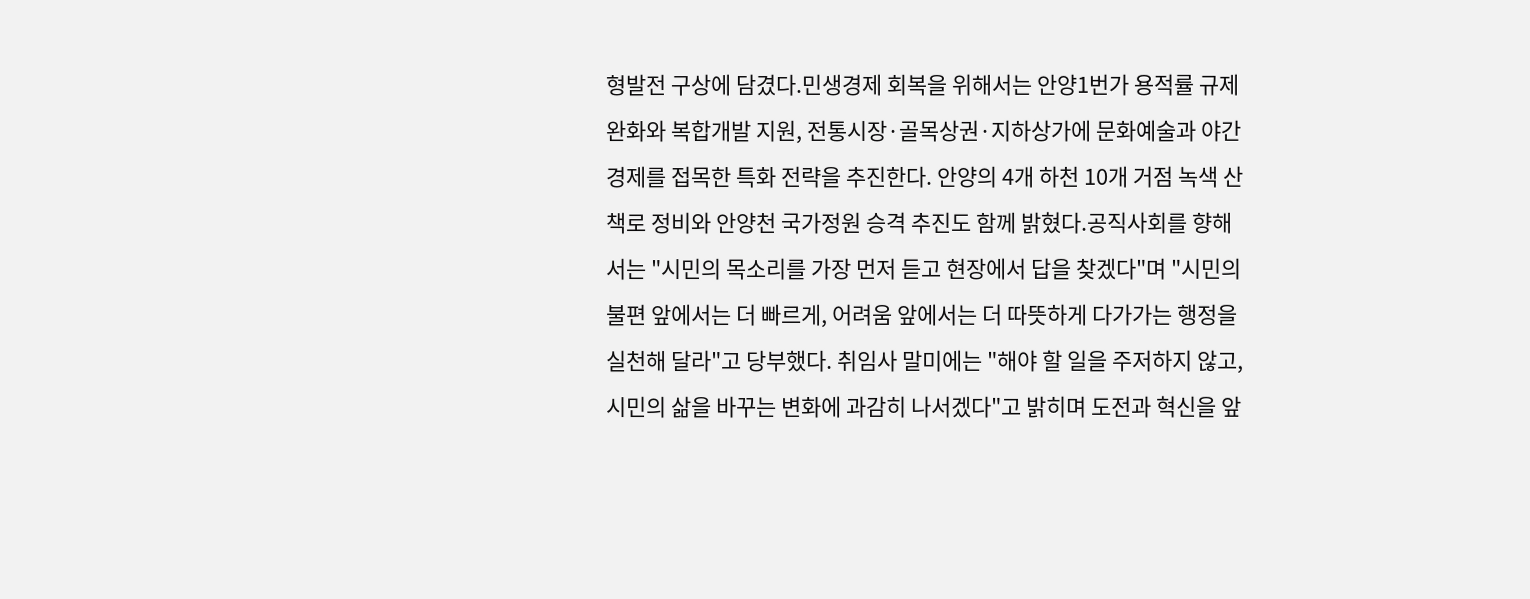형발전 구상에 담겼다.민생경제 회복을 위해서는 안양1번가 용적률 규제 완화와 복합개발 지원, 전통시장·골목상권·지하상가에 문화예술과 야간경제를 접목한 특화 전략을 추진한다. 안양의 4개 하천 10개 거점 녹색 산책로 정비와 안양천 국가정원 승격 추진도 함께 밝혔다.공직사회를 향해서는 "시민의 목소리를 가장 먼저 듣고 현장에서 답을 찾겠다"며 "시민의 불편 앞에서는 더 빠르게, 어려움 앞에서는 더 따뜻하게 다가가는 행정을 실천해 달라"고 당부했다. 취임사 말미에는 "해야 할 일을 주저하지 않고, 시민의 삶을 바꾸는 변화에 과감히 나서겠다"고 밝히며 도전과 혁신을 앞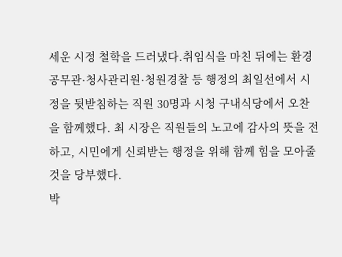세운 시정 철학을 드러냈다.취임식을 마친 뒤에는 환경공무관·청사관리원·청원경찰 등 행정의 최일선에서 시정을 뒷받침하는 직원 30명과 시청 구내식당에서 오찬을 함께했다. 최 시장은 직원들의 노고에 감사의 뜻을 전하고, 시민에게 신뢰받는 행정을 위해 함께 힘을 모아줄 것을 당부했다.
박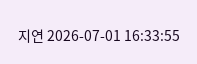지연 2026-07-01 16:33:55